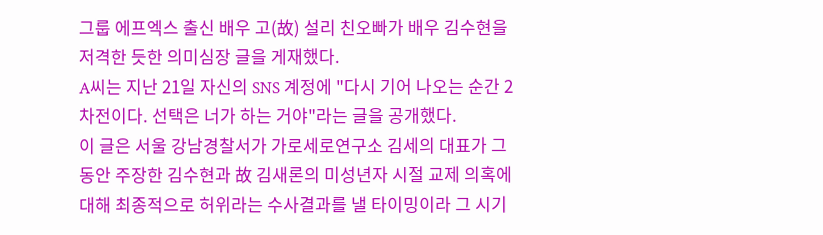그룹 에프엑스 출신 배우 고(故) 설리 친오빠가 배우 김수현을 저격한 듯한 의미심장 글을 게재했다.
A씨는 지난 21일 자신의 SNS 계정에 "다시 기어 나오는 순간 2차전이다. 선택은 너가 하는 거야"라는 글을 공개했다.
이 글은 서울 강남경찰서가 가로세로연구소 김세의 대표가 그동안 주장한 김수현과 故 김새론의 미성년자 시절 교제 의혹에 대해 최종적으로 허위라는 수사결과를 낼 타이밍이라 그 시기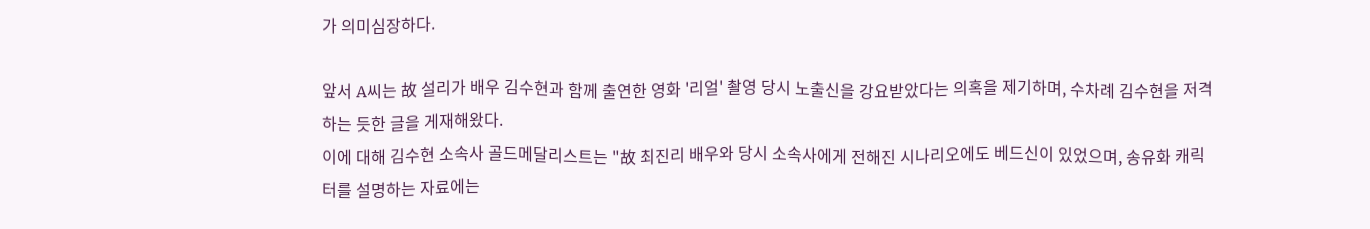가 의미심장하다.

앞서 A씨는 故 설리가 배우 김수현과 함께 출연한 영화 '리얼' 촬영 당시 노출신을 강요받았다는 의혹을 제기하며, 수차례 김수현을 저격하는 듯한 글을 게재해왔다.
이에 대해 김수현 소속사 골드메달리스트는 "故 최진리 배우와 당시 소속사에게 전해진 시나리오에도 베드신이 있었으며, 송유화 캐릭터를 설명하는 자료에는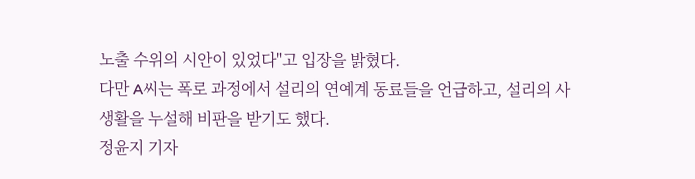노출 수위의 시안이 있었다"고 입장을 밝혔다.
다만 A씨는 폭로 과정에서 설리의 연예계 동료들을 언급하고, 설리의 사생활을 누설해 비판을 받기도 했다.
정윤지 기자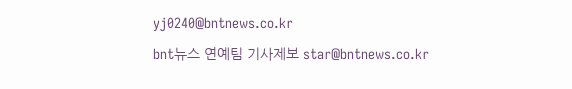yj0240@bntnews.co.kr
bnt뉴스 연예팀 기사제보 star@bntnews.co.kr